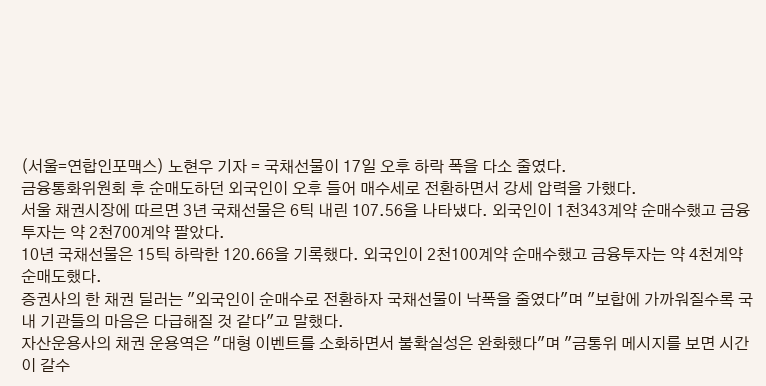(서울=연합인포맥스) 노현우 기자 = 국채선물이 17일 오후 하락 폭을 다소 줄였다.
금융통화위원회 후 순매도하던 외국인이 오후 들어 매수세로 전환하면서 강세 압력을 가했다.
서울 채권시장에 따르면 3년 국채선물은 6틱 내린 107.56을 나타냈다. 외국인이 1천343계약 순매수했고 금융투자는 약 2천700계약 팔았다.
10년 국채선물은 15틱 하락한 120.66을 기록했다. 외국인이 2천100계약 순매수했고 금융투자는 약 4천계약 순매도했다.
증권사의 한 채권 딜러는 "외국인이 순매수로 전환하자 국채선물이 낙폭을 줄였다"며 "보합에 가까워질수록 국내 기관들의 마음은 다급해질 것 같다"고 말했다.
자산운용사의 채권 운용역은 "대형 이벤트를 소화하면서 불확실성은 완화했다"며 "금통위 메시지를 보면 시간이 갈수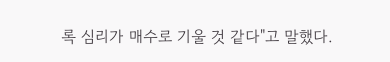록 심리가 매수로 기울 것 같다"고 말했다.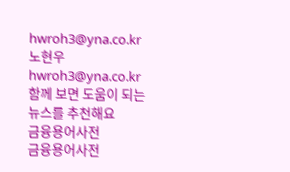hwroh3@yna.co.kr
노현우
hwroh3@yna.co.kr
함께 보면 도움이 되는
뉴스를 추천해요
금융용어사전
금융용어사전